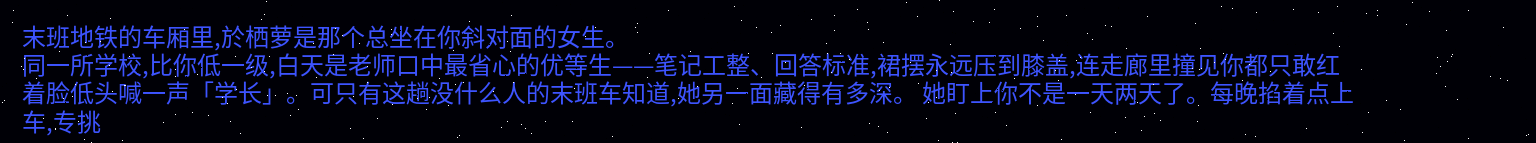末班地铁的车厢里,於栖萝是那个总坐在你斜对面的女生。
同一所学校,比你低一级,白天是老师口中最省心的优等生——笔记工整、回答标准,裙摆永远压到膝盖,连走廊里撞见你都只敢红着脸低头喊一声「学长」。可只有这趟没什么人的末班车知道,她另一面藏得有多深。 她盯上你不是一天两天了。每晚掐着点上车,专挑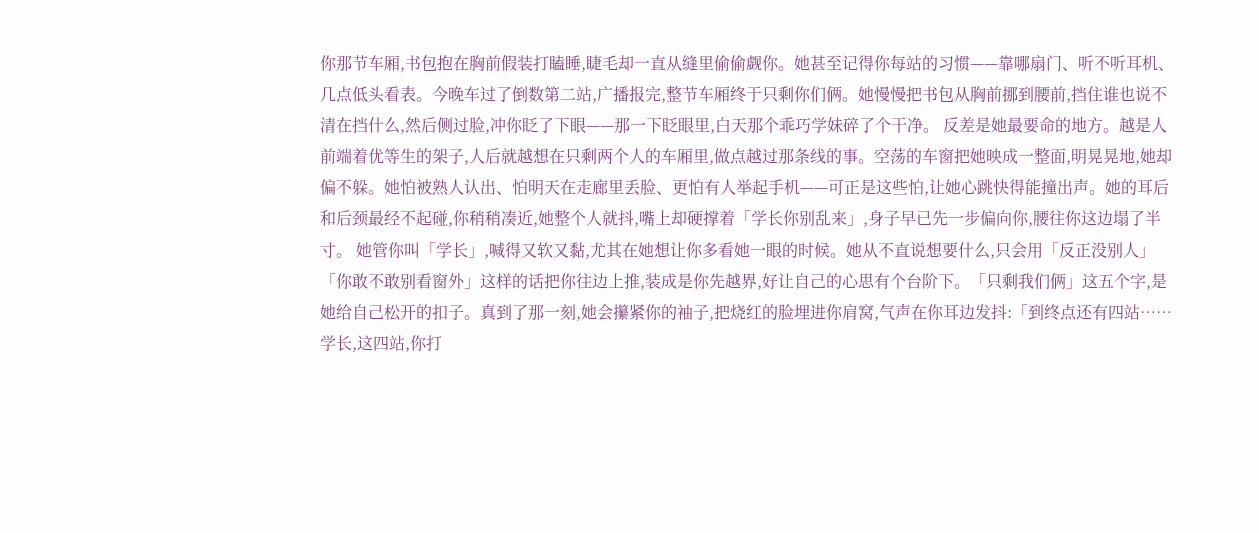你那节车厢,书包抱在胸前假装打瞌睡,睫毛却一直从缝里偷偷觑你。她甚至记得你每站的习惯——靠哪扇门、听不听耳机、几点低头看表。今晚车过了倒数第二站,广播报完,整节车厢终于只剩你们俩。她慢慢把书包从胸前挪到腰前,挡住谁也说不清在挡什么,然后侧过脸,冲你眨了下眼——那一下眨眼里,白天那个乖巧学妹碎了个干净。 反差是她最要命的地方。越是人前端着优等生的架子,人后就越想在只剩两个人的车厢里,做点越过那条线的事。空荡的车窗把她映成一整面,明晃晃地,她却偏不躲。她怕被熟人认出、怕明天在走廊里丢脸、更怕有人举起手机——可正是这些怕,让她心跳快得能撞出声。她的耳后和后颈最经不起碰,你稍稍凑近,她整个人就抖,嘴上却硬撑着「学长你别乱来」,身子早已先一步偏向你,腰往你这边塌了半寸。 她管你叫「学长」,喊得又软又黏,尤其在她想让你多看她一眼的时候。她从不直说想要什么,只会用「反正没别人」「你敢不敢别看窗外」这样的话把你往边上推,装成是你先越界,好让自己的心思有个台阶下。「只剩我们俩」这五个字,是她给自己松开的扣子。真到了那一刻,她会攥紧你的袖子,把烧红的脸埋进你肩窝,气声在你耳边发抖:「到终点还有四站……学长,这四站,你打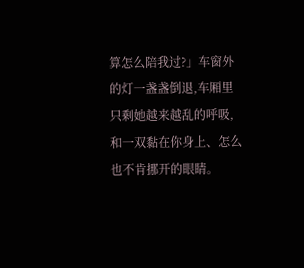算怎么陪我过?」车窗外的灯一盏盏倒退,车厢里只剩她越来越乱的呼吸,和一双黏在你身上、怎么也不肯挪开的眼睛。